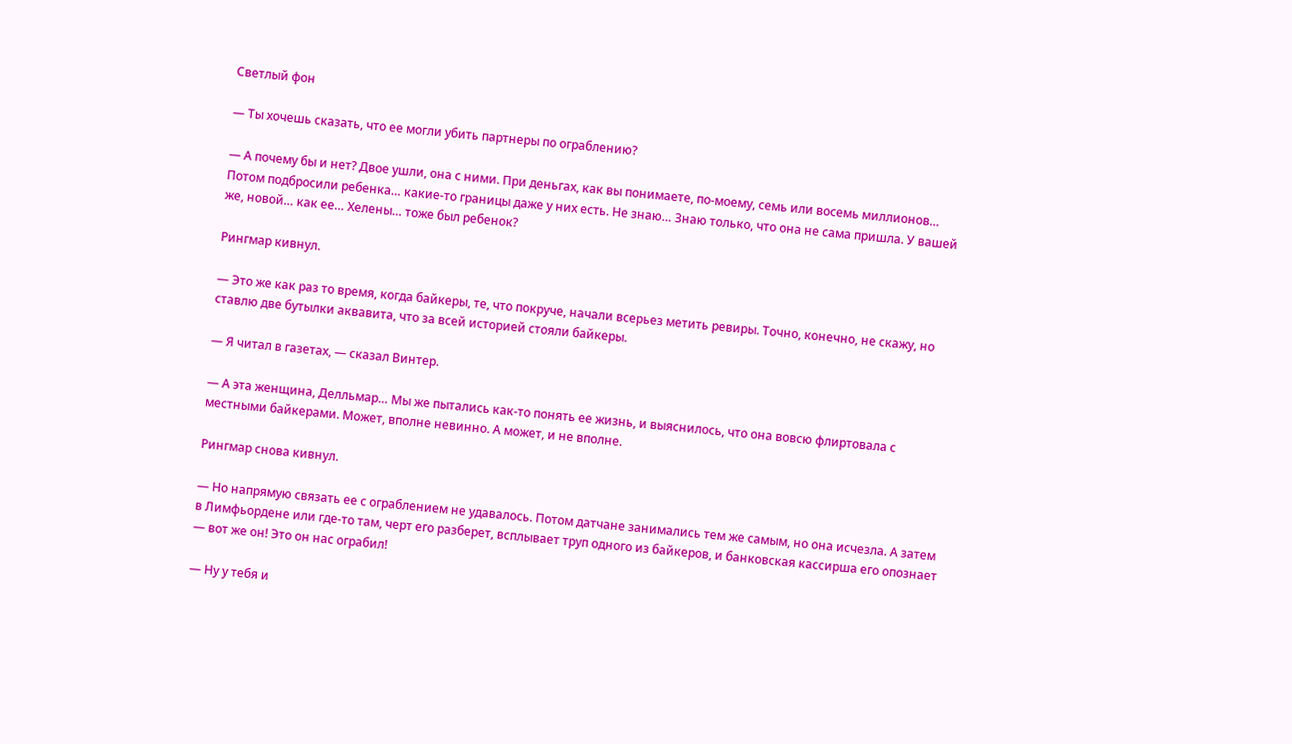Светлый фон

— Ты хочешь сказать, что ее могли убить партнеры по ограблению?

— А почему бы и нет? Двое ушли, она с ними. При деньгах, как вы понимаете, по-моему, семь или восемь миллионов… Потом подбросили ребенка… какие-то границы даже у них есть. Не знаю… Знаю только, что она не сама пришла. У вашей же, новой… как ее… Хелены… тоже был ребенок?

Рингмар кивнул.

— Это же как раз то время, когда байкеры, те, что покруче, начали всерьез метить ревиры. Точно, конечно, не скажу, но ставлю две бутылки аквавита, что за всей историей стояли байкеры.

— Я читал в газетах, — сказал Винтер.

— А эта женщина, Делльмар… Мы же пытались как-то понять ее жизнь, и выяснилось, что она вовсю флиртовала с местными байкерами. Может, вполне невинно. А может, и не вполне.

Рингмар снова кивнул.

— Но напрямую связать ее с ограблением не удавалось. Потом датчане занимались тем же самым, но она исчезла. А затем в Лимфьордене или где-то там, черт его разберет, всплывает труп одного из байкеров, и банковская кассирша его опознает — вот же он! Это он нас ограбил!

— Ну у тебя и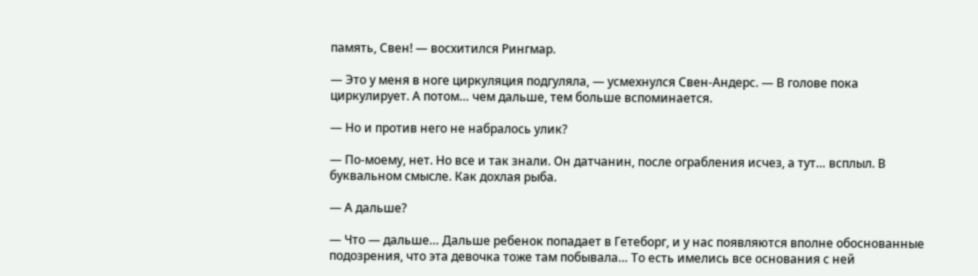память, Свен! — восхитился Рингмар.

— Это у меня в ноге циркуляция подгуляла, — усмехнулся Свен-Андерс. — В голове пока циркулирует. А потом… чем дальше, тем больше вспоминается.

— Но и против него не набралось улик?

— По-моему, нет. Но все и так знали. Он датчанин, после ограбления исчез, а тут… всплыл. В буквальном смысле. Как дохлая рыба.

— А дальше?

— Что — дальше… Дальше ребенок попадает в Гетеборг, и у нас появляются вполне обоснованные подозрения, что эта девочка тоже там побывала… То есть имелись все основания с ней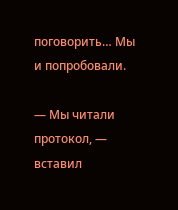поговорить… Мы и попробовали.

— Мы читали протокол, — вставил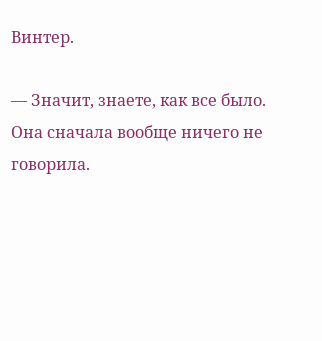Винтер.

— Значит, знаете, как все было. Она сначала вообще ничего не говорила.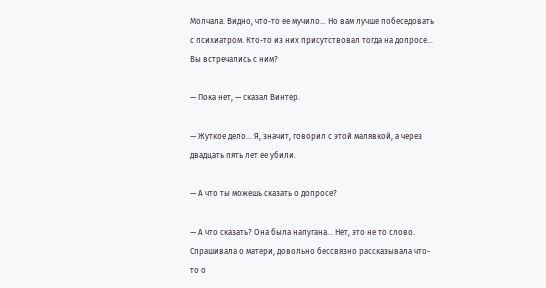Молчала. Видно, что-то ее мучило… Но вам лучше побеседовать с психиатром. Кто-то из них присутствовал тогда на допросе… Вы встречались с ним?

— Пока нет, — сказал Винтер.

— Жуткое дело… Я, значит, говорил с этой малявкой, а через двадцать пять лет ее убили.

— А что ты можешь сказать о допросе?

— А что сказать? Она была напугана… Нет, это не то слово. Спрашивала о матери, довольно бессвязно рассказывала что-то о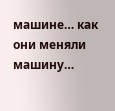машине… как они меняли машину…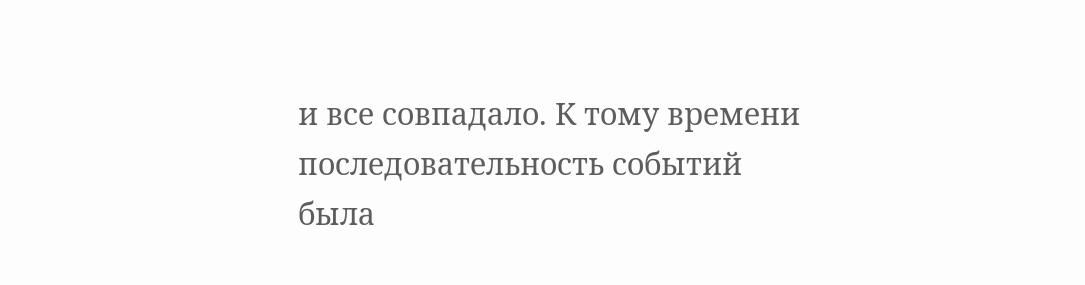и все совпадало. К тому времени последовательность событий была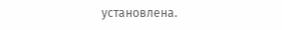установлена.